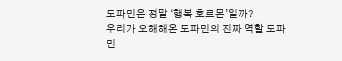도파민은 정말 ‘행복 호르몬’일까?
우리가 오해해온 도파민의 진짜 역할 도파민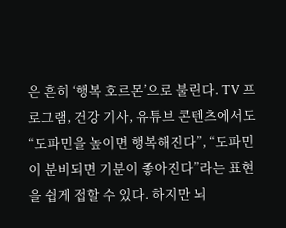은 흔히 ‘행복 호르몬’으로 불린다. TV 프로그램, 건강 기사, 유튜브 콘텐츠에서도 “도파민을 높이면 행복해진다”, “도파민이 분비되면 기분이 좋아진다”라는 표현을 쉽게 접할 수 있다. 하지만 뇌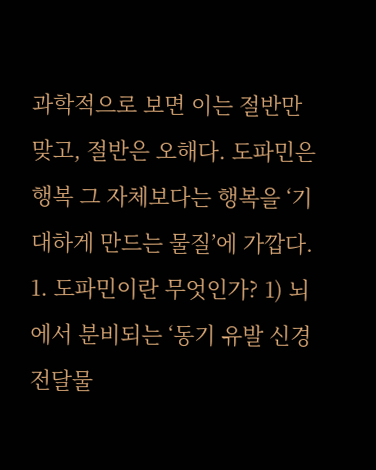과학적으로 보면 이는 절반만 맞고, 절반은 오해다. 도파민은 행복 그 자체보다는 행복을 ‘기대하게 만드는 물질’에 가깝다. 1. 도파민이란 무엇인가? 1) 뇌에서 분비되는 ‘동기 유발 신경전달물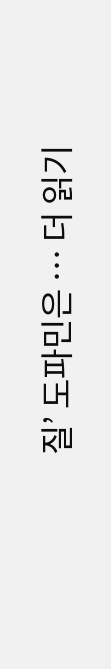질’ 도파민은 … 더 읽기